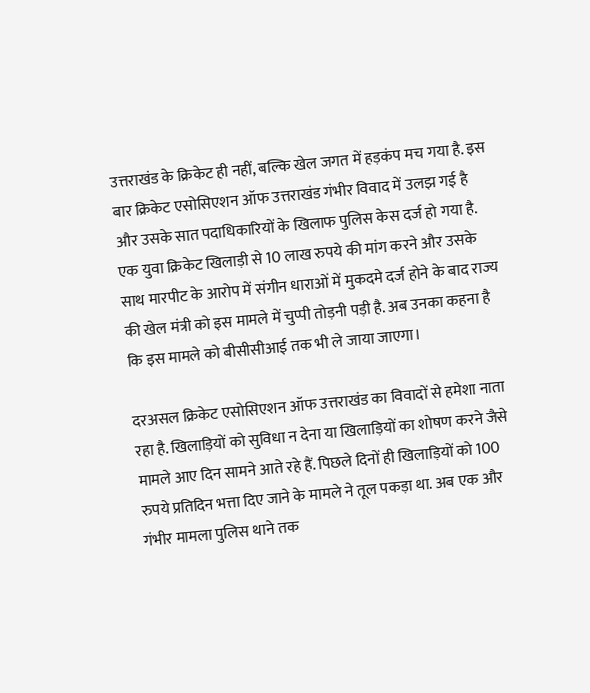उत्तराखंड के क्रिकेट ही नहीं, बल्कि खेल जगत में हड़कंप मच गया है. इस बार क्रिकेट एसोसिएशन ऑफ उत्तराखंड गंभीर विवाद में उलझ गई है और उसके सात पदाधिकारियों के खिलाफ पुलिस केस दर्ज हो गया है. एक युवा क्रिकेट खिलाड़ी से 10 लाख रुपये की मांग करने और उसके साथ मारपीट के आरोप में संगीन धाराओं में मुकदमे दर्ज होने के बाद राज्य की खेल मंत्री को इस मामले में चुप्पी तोड़नी पड़ी है. अब उनका कहना है कि इस मामले को बीसीसीआई तक भी ले जाया जाएगा।

दरअसल क्रिकेट एसोसिएशन ऑफ उत्तराखंड का विवादों से हमेशा नाता रहा है. खिलाड़ियों को सुविधा न देना या खिलाड़ियों का शोषण करने जैसे मामले आए दिन सामने आते रहे हैं. पिछले दिनों ही खिलाड़ियों को 100 रुपये प्रतिदिन भत्ता दिए जाने के मामले ने तूल पकड़ा था. अब एक और गंभीर मामला पुलिस थाने तक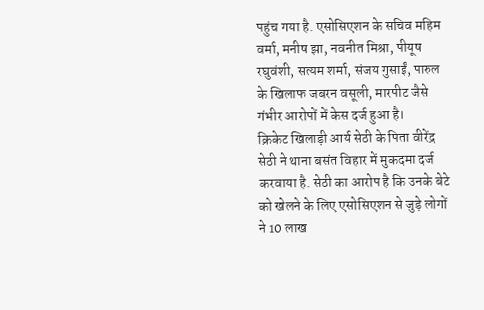पहुंच गया है. एसोसिएशन के सचिव महिम वर्मा, मनीष झा, नवनीत मिश्रा, पीयूष रघुवंशी, सत्यम शर्मा, संजय गुसाईं, पारुल के खिलाफ जबरन वसूली, मारपीट जैसे गंभीर आरोपों में केस दर्ज हुआ है।
क्रिकेट खिलाड़ी आर्य सेठी के पिता वीरेंद्र सेठी ने थाना बसंत विहार में मुकदमा दर्ज करवाया है. सेठी का आरोप है कि उनके बेटे को खेलने के लिए एसोसिएशन से जुड़े लोगों ने 10 लाख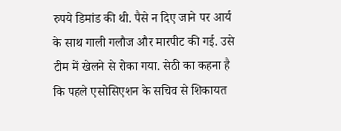रुपये डिमांड की थी. पैसे न दिए जाने पर आर्य के साथ गाली गलौज और मारपीट की गई. उसे टीम में खेलने से रोका गया. सेठी का कहना है कि पहले एसोसिएशन के सचिव से शिकायत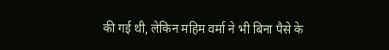की गई थी, लेकिन महिम वर्मा ने भी बिना पैसे के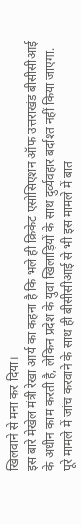खिलवाने से मना कर दिया।
इस बारे मेखेल मंत्री रेखा आर्य का कहना है कि भले ही क्रिकेट एसोसिएशन ऑफ उत्तराखंड बीसीसीआई के अधीन काम करती है, लेकिन प्रदेश के युवा खिलाड़ियों के साथ दुर्व्यवहार बर्दाश्त नहीं किया जाएगा. पूरे मामले में जांच करवाने के साथ ही बीसीसीआई से भी इस मामले में बात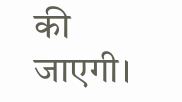की जाएगी।